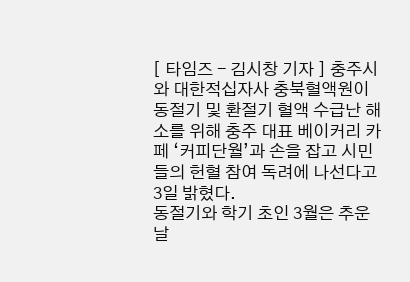[ 타임즈 - 김시창 기자 ] 충주시와 대한적십자사 충북혈액원이 동절기 및 환절기 혈액 수급난 해소를 위해 충주 대표 베이커리 카페 ‘커피단월’과 손을 잡고 시민들의 헌혈 참여 독려에 나선다고 3일 밝혔다.
동절기와 학기 초인 3월은 추운 날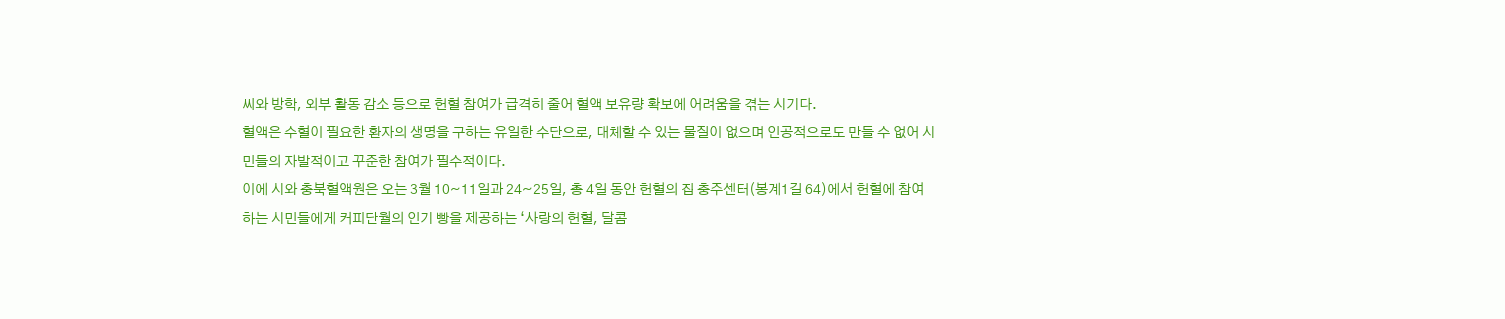씨와 방학, 외부 활동 감소 등으로 헌혈 참여가 급격히 줄어 혈액 보유량 확보에 어려움을 겪는 시기다.
혈액은 수혈이 필요한 환자의 생명을 구하는 유일한 수단으로, 대체할 수 있는 물질이 없으며 인공적으로도 만들 수 없어 시민들의 자발적이고 꾸준한 참여가 필수적이다.
이에 시와 충북혈액원은 오는 3월 10~11일과 24~25일, 총 4일 동안 헌혈의 집 충주센터(봉계1길 64)에서 헌혈에 참여하는 시민들에게 커피단월의 인기 빵을 제공하는 ‘사랑의 헌혈, 달콤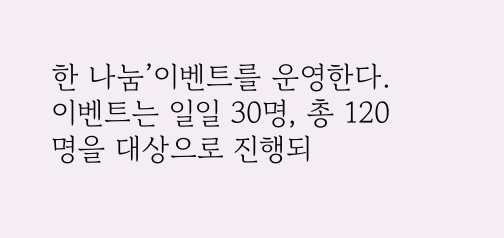한 나눔’이벤트를 운영한다.
이벤트는 일일 30명, 총 120명을 대상으로 진행되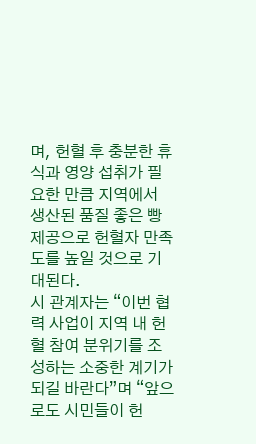며, 헌혈 후 충분한 휴식과 영양 섭취가 필요한 만큼 지역에서 생산된 품질 좋은 빵 제공으로 헌혈자 만족도를 높일 것으로 기대된다.
시 관계자는 “이번 협력 사업이 지역 내 헌혈 참여 분위기를 조성하는 소중한 계기가 되길 바란다”며 “앞으로도 시민들이 헌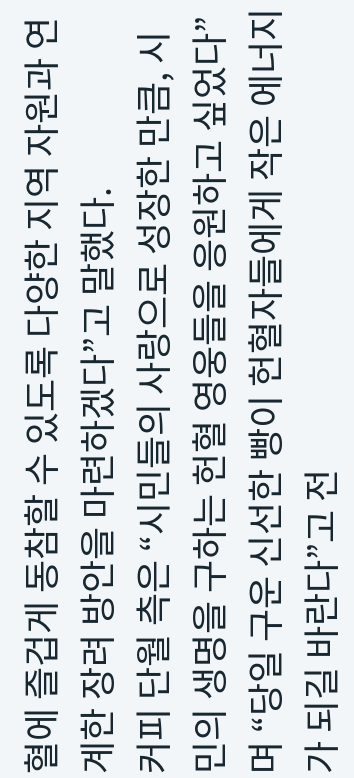혈에 즐겁게 동참할 수 있도록 다양한 지역 자원과 연계한 장려 방안을 마련하겠다”고 말했다.
커피 단월 측은 “시민들의 사랑으로 성장한 만큼, 시민의 생명을 구하는 헌혈 영웅들을 응원하고 싶었다”며 “당일 구운 신선한 빵이 헌혈자들에게 작은 에너지가 되길 바란다”고 전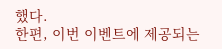했다.
한편, 이번 이벤트에 제공되는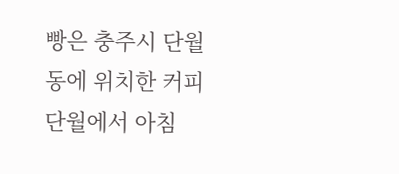빵은 충주시 단월동에 위치한 커피 단월에서 아침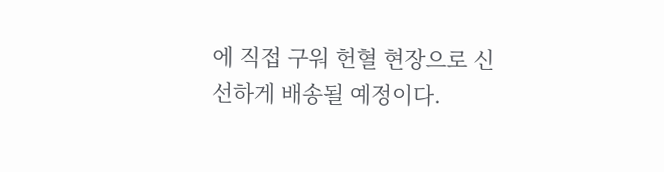에 직접 구워 헌혈 현장으로 신선하게 배송될 예정이다.